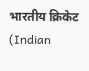भारतीय क्रिकेट (Indian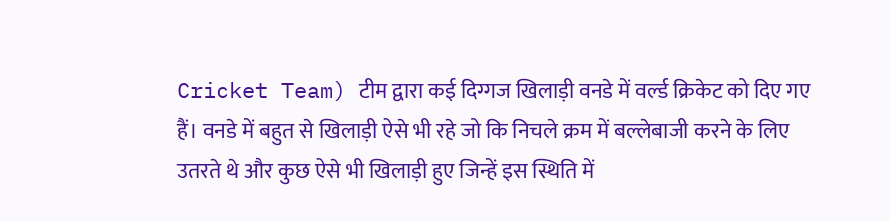Cricket Team) टीम द्वारा कई दिग्गज खिलाड़ी वनडे में वर्ल्ड क्रिकेट को दिए गए हैं। वनडे में बहुत से खिलाड़ी ऐसे भी रहे जो कि निचले क्रम में बल्लेबाजी करने के लिए उतरते थे और कुछ ऐसे भी खिलाड़ी हुए जिन्हें इस स्थिति में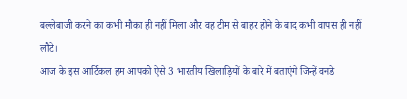बल्लेबाजी करने का कभी मौका ही नहीं मिला और वह टीम से बाहर होने के बाद कभी वापस ही नहीं लौटे।
आज के इस आर्टिकल हम आपको ऐसे 3 भारतीय खिलाड़ियों के बारे में बताएंगे जिन्हें वनडे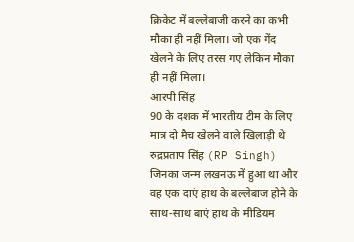क्रिकेट में बल्लेबाजी करने का कभी मौका ही नहीं मिला। जो एक गेंद खेलने के लिए तरस गए लेकिन मौका ही नहीं मिला।
आरपी सिंह
90 के दशक में भारतीय टीम के लिए मात्र दो मैच खेलने वाले खिलाड़ी थे रुद्रप्रताप सिंह (RP Singh) जिनका जन्म लखनऊ में हुआ था और वह एक दाएं हाथ के बल्लेबाज होने के साथ-साथ बाएं हाथ के मीडियम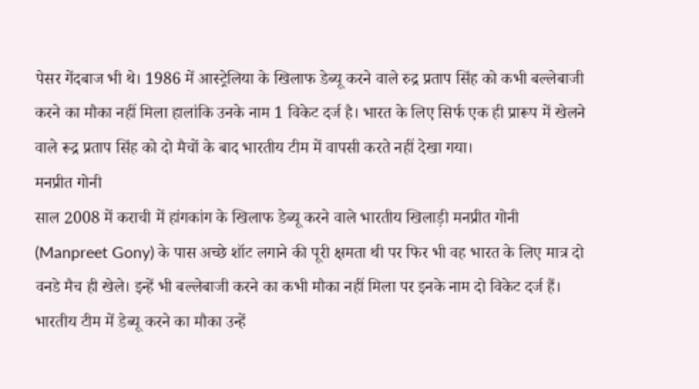पेसर गेंदबाज भी थे। 1986 में आस्ट्रेलिया के खिलाफ डेब्यू करने वाले रुद्र प्रताप सिंह को कभी बल्लेबाजी करने का मौका नहीं मिला हालांकि उनके नाम 1 विकेट दर्ज है। भारत के लिए सिर्फ एक ही प्रारूप में खेलने वाले रूद्र प्रताप सिंह को दो मैचों के बाद भारतीय टीम में वापसी करते नहीं देखा गया।
मनप्रीत गोनी
साल 2008 में कराची में हांगकांग के खिलाफ डेब्यू करने वाले भारतीय खिलाड़ी मनप्रीत गोनी (Manpreet Gony) के पास अच्छे शॉट लगाने की पूरी क्षमता थी पर फिर भी वह भारत के लिए मात्र दो वनडे मैच ही खेले। इन्हें भी बल्लेबाजी करने का कभी मौका नहीं मिला पर इनके नाम दो विकेट दर्ज हैं। भारतीय टीम में डेब्यू करने का मौका उन्हें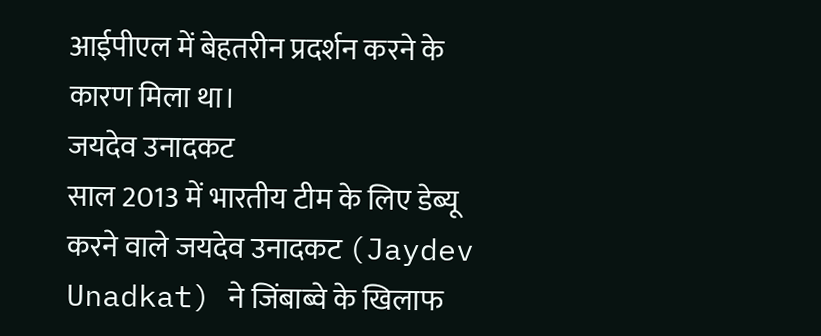आईपीएल में बेहतरीन प्रदर्शन करने के कारण मिला था।
जयदेव उनादकट
साल 2013 में भारतीय टीम के लिए डेब्यू करने वाले जयदेव उनादकट (Jaydev Unadkat) ने जिंबाब्वे के खिलाफ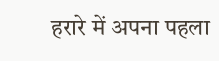हरारे में अपना पहला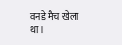वनडे मैच खेला था।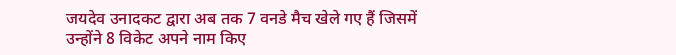जयदेव उनादकट द्वारा अब तक 7 वनडे मैच खेले गए हैं जिसमें उन्होंने 8 विकेट अपने नाम किए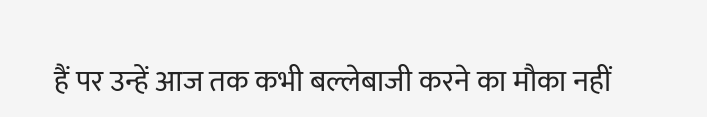हैं पर उन्हें आज तक कभी बल्लेबाजी करने का मौका नहीं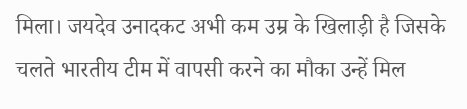मिला। जयदेव उनादकट अभी कम उम्र के खिलाड़ी है जिसके चलते भारतीय टीम में वापसी करने का मौका उन्हें मिल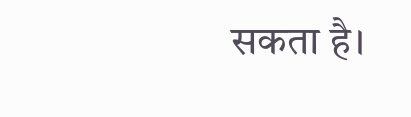सकता है।